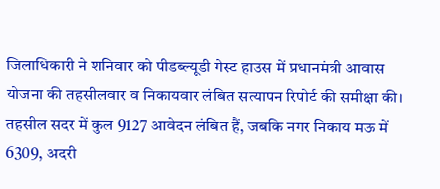जिलाधिकारी ने शनिवार को पीडब्ल्यूडी गेस्ट हाउस में प्रधानमंत्री आवास योजना की तहसीलवार व निकायवार लंबित सत्यापन रिपोर्ट की समीक्षा की। तहसील सदर में कुल 9127 आवेदन लंबित हैं, जबकि नगर निकाय मऊ में 6309, अदरी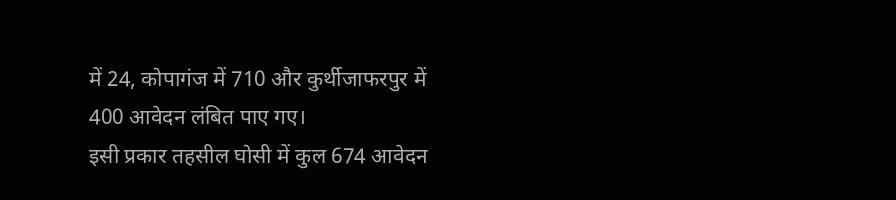में 24, कोपागंज में 710 और कुर्थीजाफरपुर में 400 आवेदन लंबित पाए गए।
इसी प्रकार तहसील घोसी में कुल 674 आवेदन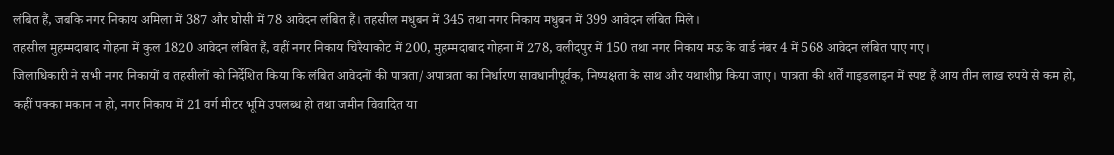लंबित हैं, जबकि नगर निकाय अमिला में 387 और घोसी में 78 आवेदन लंबित हैं। तहसील मधुबन में 345 तथा नगर निकाय मधुबन में 399 आवेदन लंबित मिले।
तहसील मुहम्मदाबाद गोहना में कुल 1820 आवेदन लंबित हैं, वहीं नगर निकाय चिरैयाकोट में 200, मुहम्मदाबाद गोहना में 278, वलीदपुर में 150 तथा नगर निकाय मऊ के वार्ड नंबर 4 में 568 आवेदन लंबित पाए गए।
जिलाधिकारी ने सभी नगर निकायों व तहसीलों को निर्देशित किया कि लंबित आवेदनों की पात्रता/अपात्रता का निर्धारण सावधानीपूर्वक, निष्पक्षता के साथ और यथाशीघ्र किया जाए। पात्रता की शर्तें गाइडलाइन में स्पष्ट हैं आय तीन लाख रुपये से कम हो, कहीं पक्का मकान न हो, नगर निकाय में 21 वर्ग मीटर भूमि उपलब्ध हो तथा जमीन विवादित या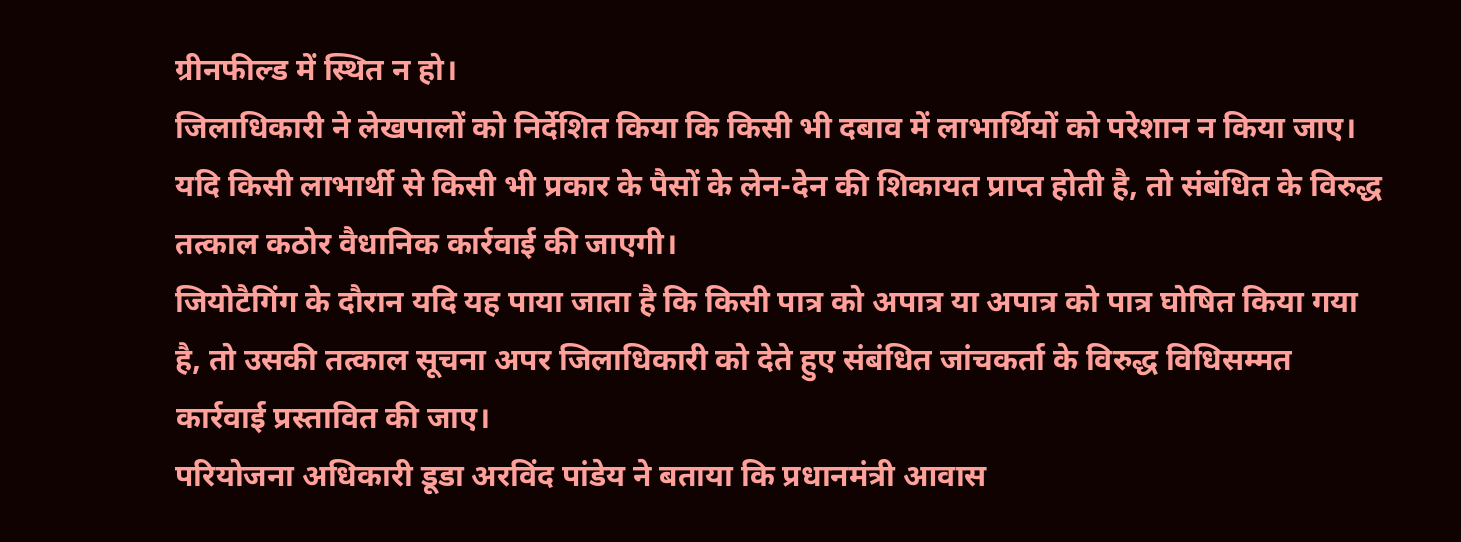ग्रीनफील्ड में स्थित न हो।
जिलाधिकारी ने लेखपालों को निर्देशित किया कि किसी भी दबाव में लाभार्थियों को परेशान न किया जाए। यदि किसी लाभार्थी से किसी भी प्रकार के पैसों के लेन-देन की शिकायत प्राप्त होती है, तो संबंधित के विरुद्ध तत्काल कठोर वैधानिक कार्रवाई की जाएगी।
जियोटैगिंग के दौरान यदि यह पाया जाता है कि किसी पात्र को अपात्र या अपात्र को पात्र घोषित किया गया है, तो उसकी तत्काल सूचना अपर जिलाधिकारी को देते हुए संबंधित जांचकर्ता के विरुद्ध विधिसम्मत कार्रवाई प्रस्तावित की जाए।
परियोजना अधिकारी डूडा अरविंद पांडेय ने बताया कि प्रधानमंत्री आवास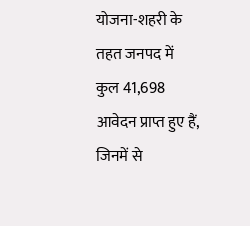योजना-शहरी के तहत जनपद में कुल 41,698 आवेदन प्राप्त हुए हैं, जिनमें से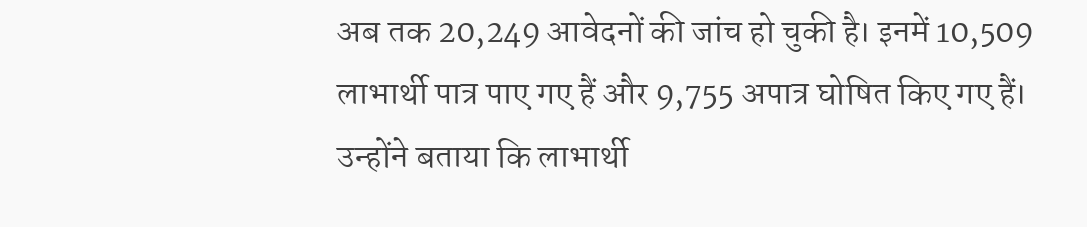अब तक 20,249 आवेदनों की जांच हो चुकी है। इनमें 10,509 लाभार्थी पात्र पाए गए हैं और 9,755 अपात्र घोषित किए गए हैं।
उन्होंने बताया कि लाभार्थी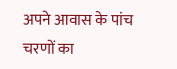अपने आवास के पांच चरणों का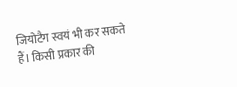जियोटैग स्वयं भी कर सकते हैं। किसी प्रकार की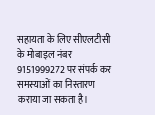सहायता के लिए सीएलटीसी के मोबाइल नंबर 9151999272 पर संपर्क कर समस्याओं का निस्तारण कराया जा सकता है।